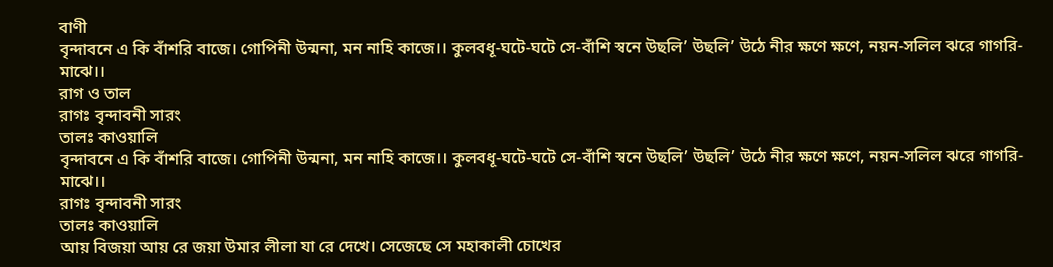বাণী
বৃন্দাবনে এ কি বাঁশরি বাজে। গোপিনী উন্মনা, মন নাহি কাজে।। কুলবধূ-ঘটে-ঘটে সে-বাঁশি স্বনে উছলি’ উছলি’ উঠে নীর ক্ষণে ক্ষণে, নয়ন-সলিল ঝরে গাগরি-মাঝে।।
রাগ ও তাল
রাগঃ বৃন্দাবনী সারং
তালঃ কাওয়ালি
বৃন্দাবনে এ কি বাঁশরি বাজে। গোপিনী উন্মনা, মন নাহি কাজে।। কুলবধূ-ঘটে-ঘটে সে-বাঁশি স্বনে উছলি’ উছলি’ উঠে নীর ক্ষণে ক্ষণে, নয়ন-সলিল ঝরে গাগরি-মাঝে।।
রাগঃ বৃন্দাবনী সারং
তালঃ কাওয়ালি
আয় বিজয়া আয় রে জয়া উমার লীলা যা রে দেখে। সেজেছে সে মহাকালী চোখের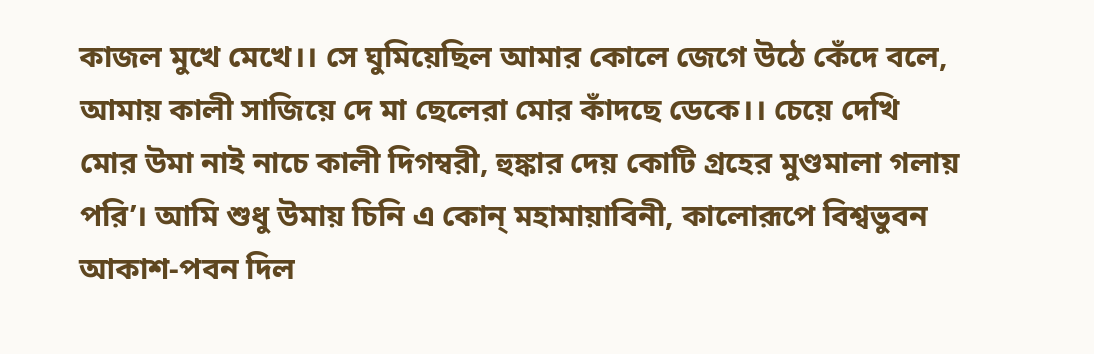কাজল মুখে মেখে।। সে ঘুমিয়েছিল আমার কোলে জেগে উঠে কেঁদে বলে, আমায় কালী সাজিয়ে দে মা ছেলেরা মোর কাঁদছে ডেকে।। চেয়ে দেখি মোর উমা নাই নাচে কালী দিগম্বরী, হুঙ্কার দেয় কোটি গ্রহের মুণ্ডমালা গলায় পরি’। আমি শুধু উমায় চিনি এ কোন্ মহামায়াবিনী, কালোরূপে বিশ্বভুবন আকাশ-পবন দিল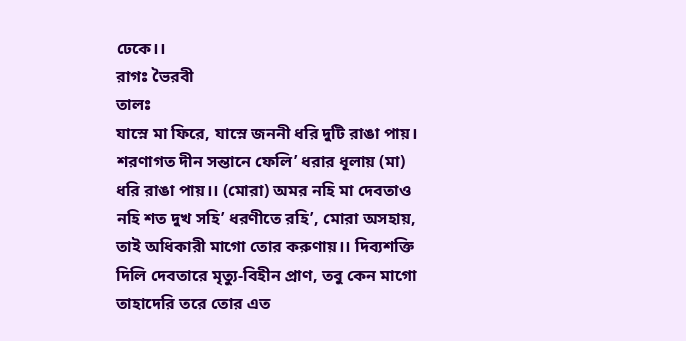ঢেকে।।
রাগঃ ভৈরবী
তালঃ
যাস্নে মা ফিরে, যাস্নে জননী ধরি দুটি রাঙা পায়। শরণাগত দীন সন্তানে ফেলি’ ধরার ধূলায় (মা) ধরি রাঙা পায়।। (মোরা) অমর নহি মা দেবতাও নহি শত দুখ সহি’ ধরণীতে রহি’, মোরা অসহায়, তাই অধিকারী মাগো তোর করুণায়।। দিব্যশক্তি দিলি দেবতারে মৃত্যু-বিহীন প্রাণ, তবু কেন মাগো তাহাদেরি তরে তোর এত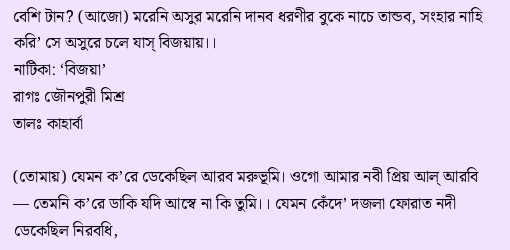বেশি টান? (আজো) মরেনি অসুর মরেনি দানব ধরণীর বুকে নাচে তান্ডব, সংহার নাহি করি’ সে অসুরে চলে যাস্ বিজয়ায়।।
নাটিকা: ‘বিজয়া’
রাগঃ জৌনপুরী মিশ্র
তালঃ কাহার্বা

(তোমায়) যেমন ক’রে ডেকেছিল আরব মরুভূমি। ওগো আমার নবী প্রিয় আল্ আরবি — তেমনি ক’রে ডাকি যদি আস্বে না কি তুমি।। যেমন কেঁদে’ দজলা ফোরাত নদী ডেকেছিল নিরবধি,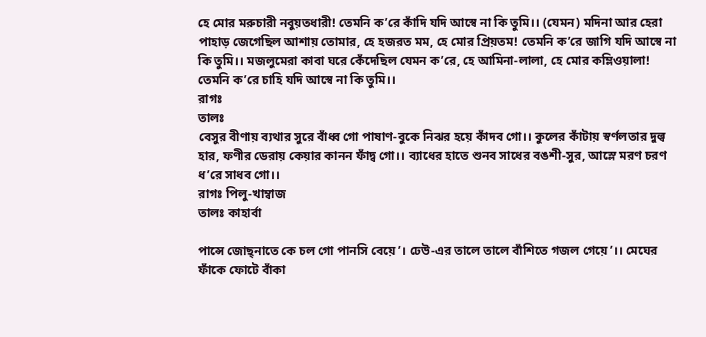হে মোর মরুচারী নবুয়তধারী! তেমনি ক’রে কাঁদি যদি আস্বে না কি তুমি।। (যেমন) মদিনা আর হেরা পাহাড় জেগেছিল আশায় তোমার, হে হজরত মম, হে মোর প্রিয়তম! তেমনি ক’রে জাগি যদি আস্বে না কি তুমি।। মজলুমেরা কাবা ঘরে কেঁদেছিল যেমন ক’রে, হে আমিনা-লালা, হে মোর কম্লিওয়ালা! তেমনি ক’রে চাহি যদি আস্বে না কি তুমি।।
রাগঃ
তালঃ
বেসুর বীণায় ব্যথার সুরে বাঁধ্ব গো পাষাণ-বুকে নিঝর হয়ে কাঁদব গো।। কুলের কাঁটায় স্বর্ণলতার দুল্ব হার, ফণীর ডেরায় কেয়ার কানন ফাঁদ্ব গো।। ব্যাধের হাতে শুনব সাধের বঙশী-সুর, আস্লে মরণ চরণ ধ’রে সাধব গো।।
রাগঃ পিলু-খাম্বাজ
তালঃ কাহার্বা

পান্সে জোছ্নাতে কে চল গো পানসি বেয়ে’। ঢেউ-এর তালে তালে বাঁশিতে গজল গেয়ে’।। মেঘের ফাঁকে ফোটে বাঁকা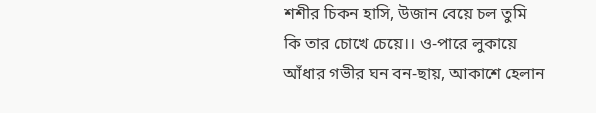শশীর চিকন হাসি, উজান বেয়ে চল তুমি কি তার চোখে চেয়ে।। ও-পারে লুকায়ে আঁধার গভীর ঘন বন-ছায়, আকাশে হেলান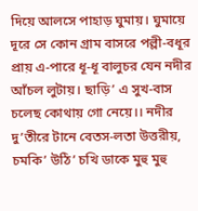দিয়ে আলসে পাহাড় ঘুমায়। ঘুমায়ে দূরে সে কোন গ্রাম বাসরে পল্লী-বধূর প্রায় এ-পারে ধূ-ধূ বালুচর যেন নদীর আঁচল লুটায়। ছাড়ি’ এ সুখ-বাস চলেছ কোথায় গো নেয়ে।। নদীর দু’তীরে টানে বেতস-লতা উত্তরীয়, চমকি’ উঠি’ চখি ডাকে মুহু মুহু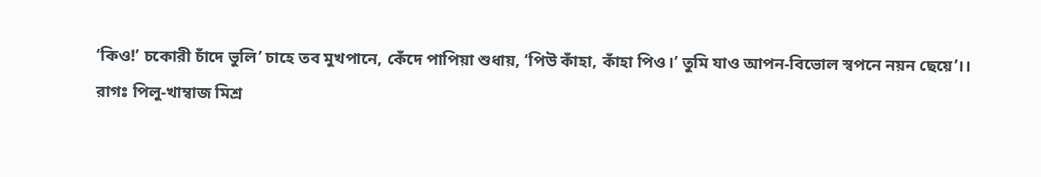‘কিও!’ চকোরী চাঁদে ভুলি’ চাহে তব মুখপানে, কেঁদে পাপিয়া শুধায়, ‘পিউ কাঁহা, কাঁহা পিও।’ তুমি যাও আপন-বিভোল স্বপনে নয়ন ছেয়ে’।।
রাগঃ পিলু-খাম্বাজ মিশ্র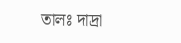তালঃ দাদ্রা